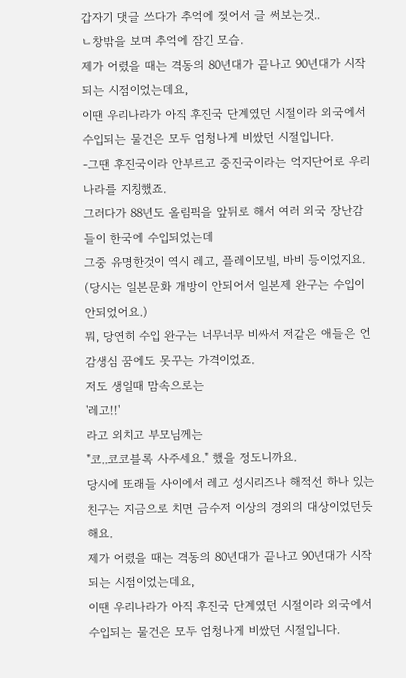갑자기 댓글 쓰다가 추억에 젖어서 글 써보는것..
ㄴ창밖을 보며 추억에 잠긴 모습.
제가 어렸을 때는 격동의 80년대가 끝나고 90년대가 시작되는 시점이었는데요,
이땐 우리나라가 아직 후진국 단계였던 시절이라 외국에서 수입되는 물건은 모두 엄청나게 비쌌던 시절입니다.
-그땐 후진국이라 안부르고 중진국이라는 억지단어로 우리나라를 지칭했죠.
그러다가 88년도 올림픽을 앞뒤로 해서 여러 외국 장난감들이 한국에 수입되었는데
그중 유명한것이 역시 레고, 플레이모빌, 바비 등이었지요.
(당시는 일본문화 개방이 안되어서 일본제 완구는 수입이 안되었어요.)
뭐, 당연히 수입 완구는 너무너무 비싸서 저같은 애들은 언감생심 꿈에도 못꾸는 가격이었죠.
저도 생일때 맘속으로는
'레고!!'
라고 외치고 부모님께는
"코..코코블록 사주세요." 했을 정도니까요.
당시에 또래들 사이에서 레고 성시리즈나 해적선 하나 있는 친구는 지금으로 치면 금수저 이상의 경외의 대상이었던듯 해요.
제가 어렸을 때는 격동의 80년대가 끝나고 90년대가 시작되는 시점이었는데요,
이땐 우리나라가 아직 후진국 단계였던 시절이라 외국에서 수입되는 물건은 모두 엄청나게 비쌌던 시절입니다.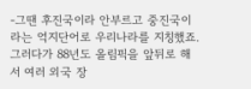-그땐 후진국이라 안부르고 중진국이라는 억지단어로 우리나라를 지칭했죠.
그러다가 88년도 올림픽을 앞뒤로 해서 여러 외국 장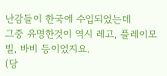난감들이 한국에 수입되었는데
그중 유명한것이 역시 레고, 플레이모빌, 바비 등이었지요.
(당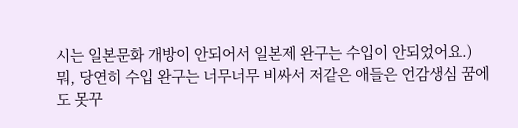시는 일본문화 개방이 안되어서 일본제 완구는 수입이 안되었어요.)
뭐, 당연히 수입 완구는 너무너무 비싸서 저같은 애들은 언감생심 꿈에도 못꾸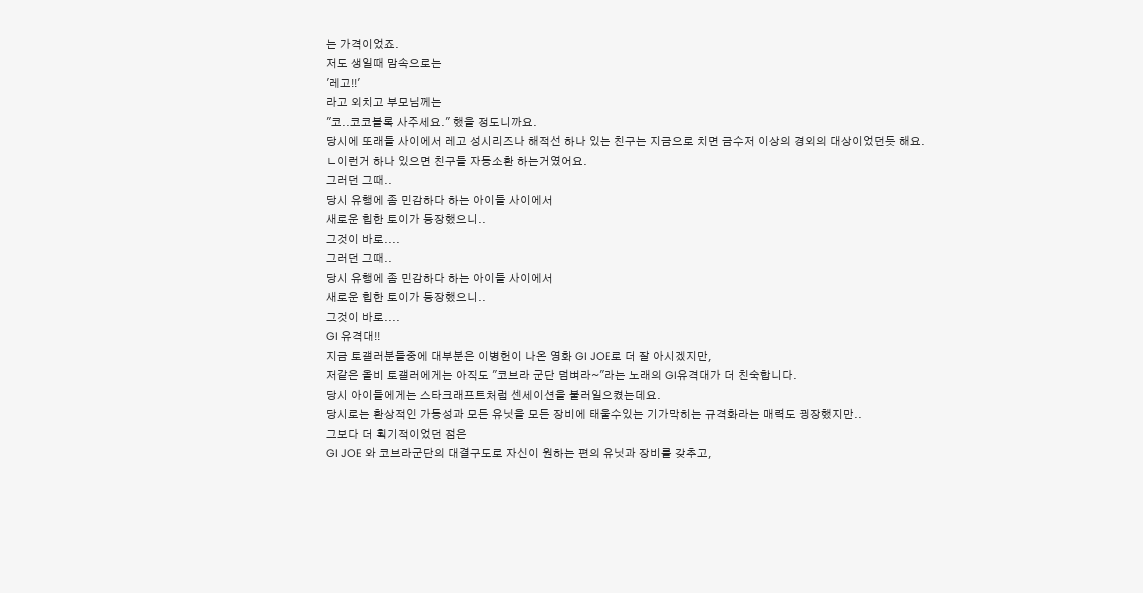는 가격이었죠.
저도 생일때 맘속으로는
'레고!!'
라고 외치고 부모님께는
"코..코코블록 사주세요." 했을 정도니까요.
당시에 또래들 사이에서 레고 성시리즈나 해적선 하나 있는 친구는 지금으로 치면 금수저 이상의 경외의 대상이었던듯 해요.
ㄴ이런거 하나 있으면 친구들 자동소환 하는거였어요.
그러던 그때..
당시 유행에 좀 민감하다 하는 아이들 사이에서
새로운 힙한 토이가 등장했으니..
그것이 바로....
그러던 그때..
당시 유행에 좀 민감하다 하는 아이들 사이에서
새로운 힙한 토이가 등장했으니..
그것이 바로....
GI 유격대!!
지금 토갤러분들중에 대부분은 이병헌이 나온 영화 GI JOE로 더 잘 아시겠지만,
저같은 올비 토갤러에게는 아직도 "코브라 군단 덤벼라~"라는 노래의 GI유격대가 더 친숙합니다.
당시 아이들에게는 스타크래프트처럼 센세이션을 불러일으켰는데요.
당시로는 환상적인 가동성과 모든 유닛을 모든 장비에 태울수있는 기가막히는 규격화라는 매력도 굉장했지만..
그보다 더 획기적이었던 점은
GI JOE 와 코브라군단의 대결구도로 자신이 원하는 편의 유닛과 장비를 갖추고,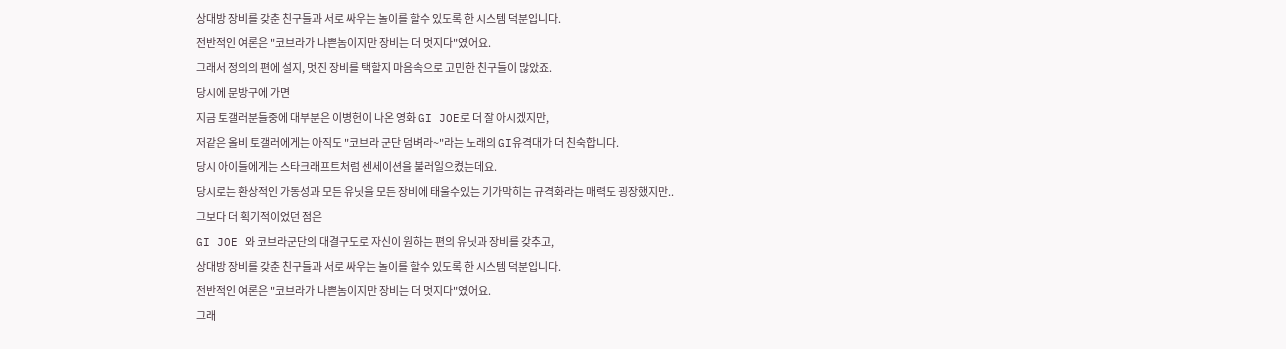상대방 장비를 갖춘 친구들과 서로 싸우는 놀이를 할수 있도록 한 시스템 덕분입니다.
전반적인 여론은 "코브라가 나쁜놈이지만 장비는 더 멋지다"였어요.
그래서 정의의 편에 설지, 멋진 장비를 택할지 마음속으로 고민한 친구들이 많았죠.
당시에 문방구에 가면
지금 토갤러분들중에 대부분은 이병헌이 나온 영화 GI JOE로 더 잘 아시겠지만,
저같은 올비 토갤러에게는 아직도 "코브라 군단 덤벼라~"라는 노래의 GI유격대가 더 친숙합니다.
당시 아이들에게는 스타크래프트처럼 센세이션을 불러일으켰는데요.
당시로는 환상적인 가동성과 모든 유닛을 모든 장비에 태울수있는 기가막히는 규격화라는 매력도 굉장했지만..
그보다 더 획기적이었던 점은
GI JOE 와 코브라군단의 대결구도로 자신이 원하는 편의 유닛과 장비를 갖추고,
상대방 장비를 갖춘 친구들과 서로 싸우는 놀이를 할수 있도록 한 시스템 덕분입니다.
전반적인 여론은 "코브라가 나쁜놈이지만 장비는 더 멋지다"였어요.
그래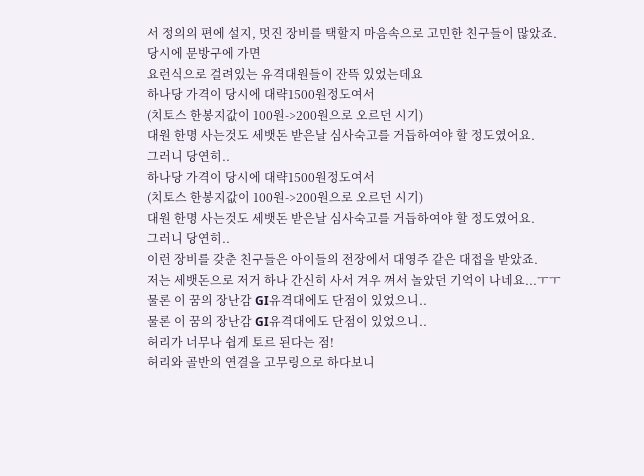서 정의의 편에 설지, 멋진 장비를 택할지 마음속으로 고민한 친구들이 많았죠.
당시에 문방구에 가면
요런식으로 걸려있는 유격대원들이 잔뜩 있었는데요
하나당 가격이 당시에 대략1500원정도여서
(치토스 한봉지값이 100원->200원으로 오르던 시기)
대원 한명 사는것도 세뱃돈 받은날 심사숙고를 거듭하여야 할 정도였어요.
그러니 당연히..
하나당 가격이 당시에 대략1500원정도여서
(치토스 한봉지값이 100원->200원으로 오르던 시기)
대원 한명 사는것도 세뱃돈 받은날 심사숙고를 거듭하여야 할 정도였어요.
그러니 당연히..
이런 장비를 갖춘 친구들은 아이들의 전장에서 대영주 같은 대접을 받았죠.
저는 세뱃돈으로 저거 하나 간신히 사서 겨우 껴서 놀았던 기억이 나네요...ㅜㅜ
물론 이 꿈의 장난감 GI유격대에도 단점이 있었으니..
물론 이 꿈의 장난감 GI유격대에도 단점이 있었으니..
허리가 너무나 쉽게 토르 된다는 점!
허리와 골반의 연결을 고무링으로 하다보니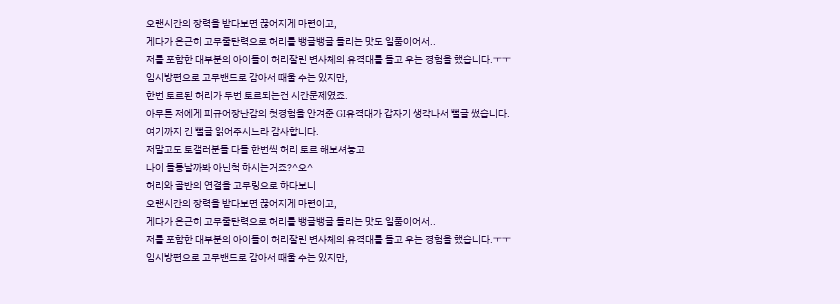오랜시간의 장력을 받다보면 끊어지게 마련이고,
게다가 은근히 고무줄탄력으로 허리를 뱅글뱅글 돌리는 맛도 일품이어서..
저를 포함한 대부분의 아이들이 허리잘린 변사체의 유격대를 들고 우는 경험을 했습니다.ㅜㅜ
임시방편으로 고무밴드로 감아서 때울 수는 있지만,
한번 토르된 허리가 두번 토르되는건 시간문제였죠.
아무튼 저에게 피규어장난감의 첫경험을 안겨준 GI유격대가 갑자기 생각나서 뻘글 썼습니다.
여기까지 긴 뻘글 읽어주시느라 감사합니다.
저말고도 토갤러분들 다들 한번씩 허리 토르 해보셔놓고
나이 들통날까봐 아닌척 하시는거죠?^오^
허리와 골반의 연결을 고무링으로 하다보니
오랜시간의 장력을 받다보면 끊어지게 마련이고,
게다가 은근히 고무줄탄력으로 허리를 뱅글뱅글 돌리는 맛도 일품이어서..
저를 포함한 대부분의 아이들이 허리잘린 변사체의 유격대를 들고 우는 경험을 했습니다.ㅜㅜ
임시방편으로 고무밴드로 감아서 때울 수는 있지만,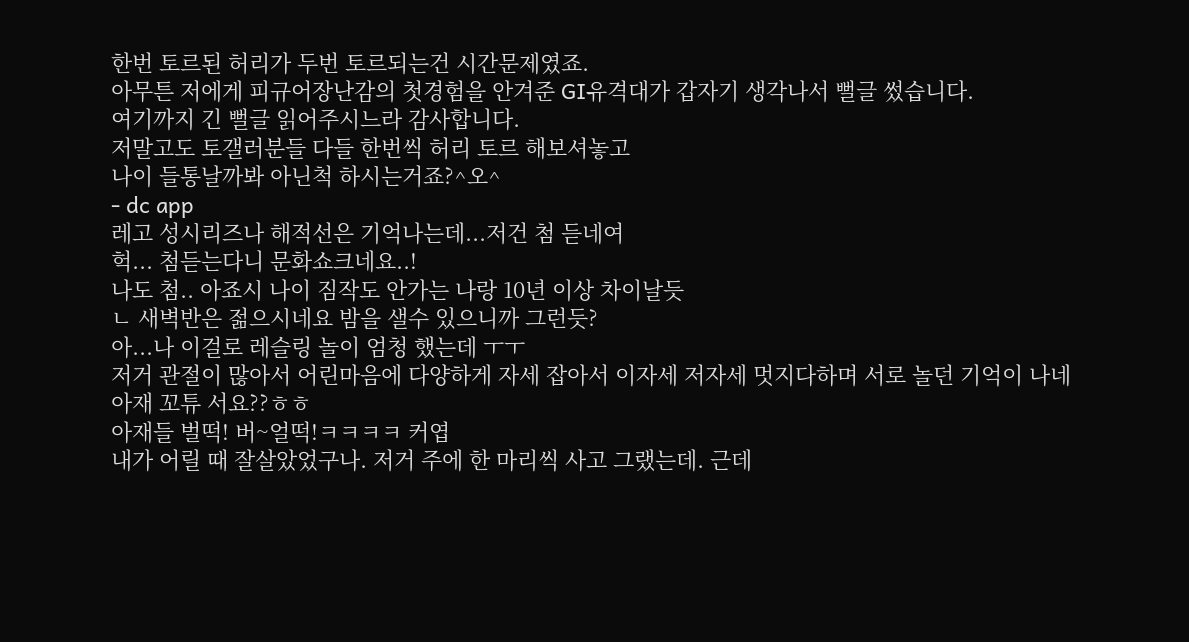한번 토르된 허리가 두번 토르되는건 시간문제였죠.
아무튼 저에게 피규어장난감의 첫경험을 안겨준 GI유격대가 갑자기 생각나서 뻘글 썼습니다.
여기까지 긴 뻘글 읽어주시느라 감사합니다.
저말고도 토갤러분들 다들 한번씩 허리 토르 해보셔놓고
나이 들통날까봐 아닌척 하시는거죠?^오^
- dc app
레고 성시리즈나 해적선은 기억나는데...저건 첨 듣네여
헉... 첨듣는다니 문화쇼크네요..!
나도 첨.. 아죠시 나이 짐작도 안가는 나랑 10년 이상 차이날듯
ㄴ 새벽반은 젊으시네요 밤을 샐수 있으니까 그런듯?
아...나 이걸로 레슬링 놀이 엄청 했는데 ㅜㅜ
저거 관절이 많아서 어린마음에 다양하게 자세 잡아서 이자세 저자세 멋지다하며 서로 놀던 기억이 나네
아재 꼬튜 서요??ㅎㅎ
아재들 벌떡! 버~얼떡!ㅋㅋㅋㅋ 커엽
내가 어릴 때 잘살았었구나. 저거 주에 한 마리씩 사고 그랬는데. 근데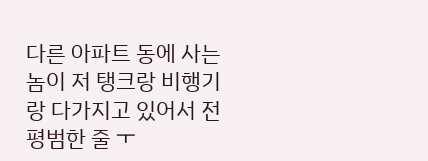다른 아파트 동에 사는 놈이 저 탱크랑 비행기랑 다가지고 있어서 전 평범한 줄 ㅜ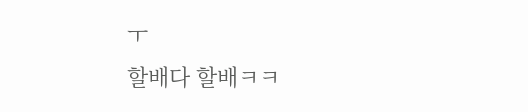ㅜ
할배다 할배ㅋㅋ